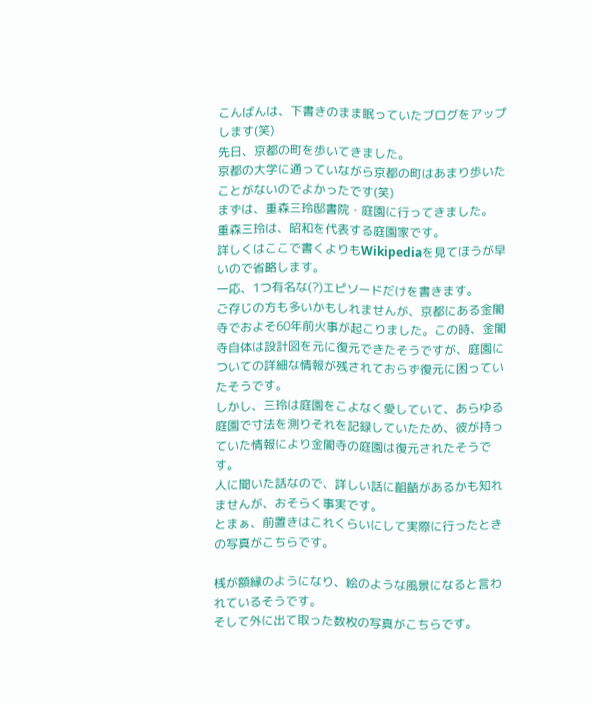こんばんは、下書きのまま眠っていたブログをアップします(笑)
先日、京都の町を歩いてきました。
京都の大学に通っていながら京都の町はあまり歩いたことがないのでよかったです(笑)
まずは、重森三玲邸書院・庭園に行ってきました。
重森三玲は、昭和を代表する庭園家です。
詳しくはここで書くよりもWikipediaを見てほうが早いので省略します。
一応、1つ有名な(?)エピソードだけを書きます。
ご存じの方も多いかもしれませんが、京都にある金閣寺でおよそ60年前火事が起こりました。この時、金閣寺自体は設計図を元に復元できたそうですが、庭園についての詳細な情報が残されておらず復元に困っていたそうです。
しかし、三玲は庭園をこよなく愛していて、あらゆる庭園で寸法を測りそれを記録していたため、彼が持っていた情報により金閣寺の庭園は復元されたそうです。
人に聞いた話なので、詳しい話に齟齬があるかも知れませんが、おそらく事実です。
とまぁ、前置きはこれくらいにして実際に行ったときの写真がこちらです。

桟が額縁のようになり、絵のような風景になると言われているそうです。
そして外に出て取った数枚の写真がこちらです。